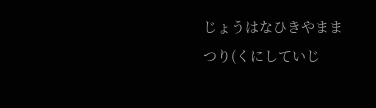じょうはなひきやままつり(くにしていじ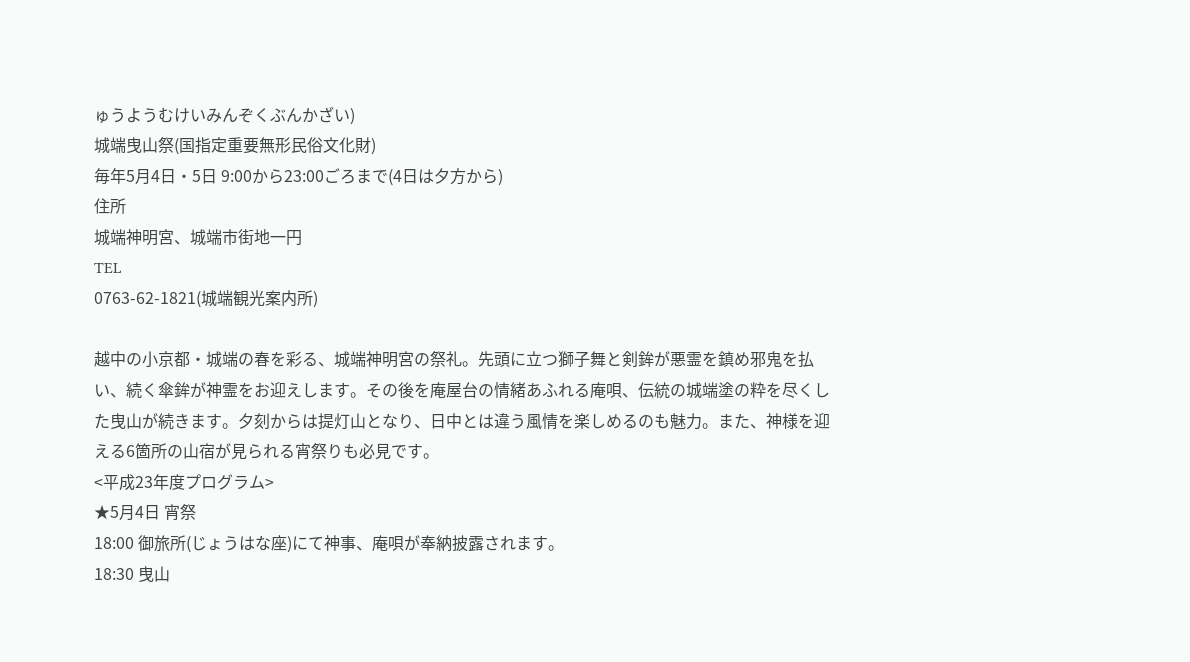ゅうようむけいみんぞくぶんかざい)
城端曳山祭(国指定重要無形民俗文化財)
毎年5月4日・5日 9:00から23:00ごろまで(4日は夕方から)
住所
城端神明宮、城端市街地一円
TEL
0763-62-1821(城端観光案内所)

越中の小京都・城端の春を彩る、城端神明宮の祭礼。先頭に立つ獅子舞と剣鉾が悪霊を鎮め邪鬼を払い、続く傘鉾が神霊をお迎えします。その後を庵屋台の情緒あふれる庵唄、伝統の城端塗の粋を尽くした曳山が続きます。夕刻からは提灯山となり、日中とは違う風情を楽しめるのも魅力。また、神様を迎える6箇所の山宿が見られる宵祭りも必見です。
<平成23年度プログラム>
★5月4日 宵祭
18:00 御旅所(じょうはな座)にて神事、庵唄が奉納披露されます。
18:30 曳山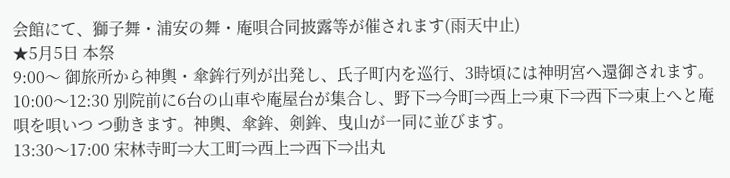会館にて、獅子舞・浦安の舞・庵唄合同披露等が催されます(雨天中止)
★5月5日 本祭
9:00〜 御旅所から神輿・傘鉾行列が出発し、氏子町内を巡行、3時頃には神明宮へ還御されます。
10:00〜12:30 別院前に6台の山車や庵屋台が集合し、野下⇒今町⇒西上⇒東下⇒西下⇒東上へと庵唄を唄いつ つ動きます。神輿、傘鉾、剣鉾、曳山が一同に並びます。
13:30〜17:00 宋林寺町⇒大工町⇒西上⇒西下⇒出丸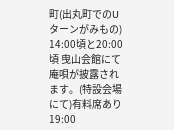町(出丸町でのUターンがみもの)
14:00頃と20:00頃 曳山会館にて庵唄が披露されます。(特設会場にて)有料席あり
19:00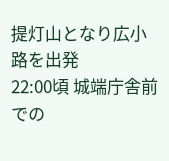提灯山となり広小路を出発
22:00頃 城端庁舎前での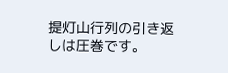提灯山行列の引き返しは圧巻です。